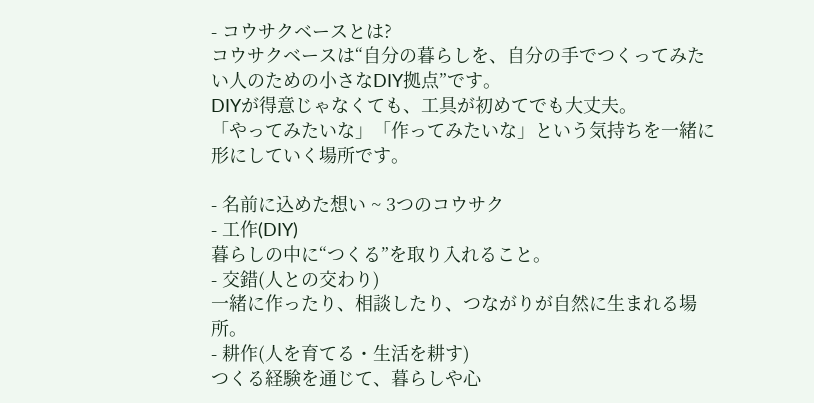- コウサクベースとは?
コウサクベースは“自分の暮らしを、自分の手でつくってみたい人のための小さなDIY拠点”です。
DIYが得意じゃなくても、工具が初めてでも大丈夫。
「やってみたいな」「作ってみたいな」という気持ちを一緒に形にしていく場所です。

- 名前に込めた想い ~ 3つのコウサク
- 工作(DIY)
暮らしの中に“つくる”を取り入れること。
- 交錯(人との交わり)
一緒に作ったり、相談したり、つながりが自然に生まれる場所。
- 耕作(人を育てる・生活を耕す)
つくる経験を通じて、暮らしや心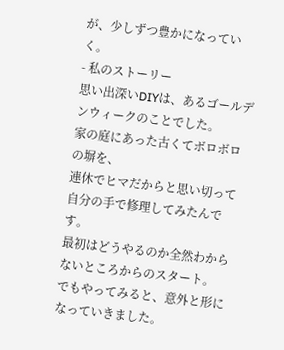が、少しずつ豊かになっていく。
- 私のストーリー
思い出深いDIYは、あるゴールデンウィークのことでした。
家の庭にあった古くてボロボロの塀を、
連休でヒマだからと思い切って自分の手で修理してみたんです。
最初はどうやるのか全然わからないところからのスタート。
でもやってみると、意外と形になっていきました。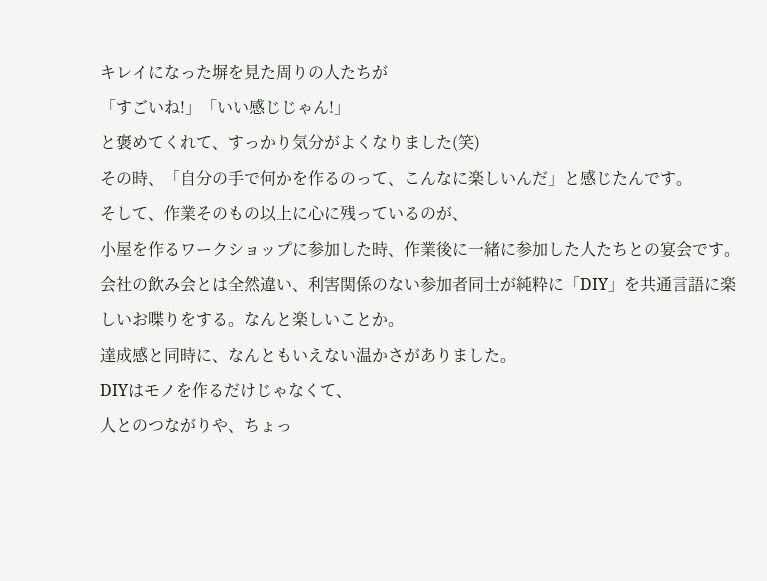キレイになった塀を見た周りの人たちが
「すごいね!」「いい感じじゃん!」
と褒めてくれて、すっかり気分がよくなりました(笑)
その時、「自分の手で何かを作るのって、こんなに楽しいんだ」と感じたんです。
そして、作業そのもの以上に心に残っているのが、
小屋を作るワークショップに参加した時、作業後に一緒に参加した人たちとの宴会です。
会社の飲み会とは全然違い、利害関係のない参加者同士が純粋に「DIY」を共通言語に楽しいお喋りをする。なんと楽しいことか。
達成感と同時に、なんともいえない温かさがありました。
DIYはモノを作るだけじゃなくて、
人とのつながりや、ちょっ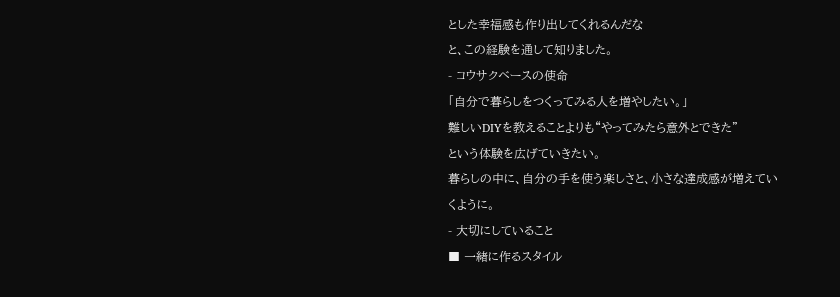とした幸福感も作り出してくれるんだな
と、この経験を通して知りました。
- コウサクベースの使命
「自分で暮らしをつくってみる人を増やしたい。」
難しいDIYを教えることよりも“やってみたら意外とできた”
という体験を広げていきたい。
暮らしの中に、自分の手を使う楽しさと、小さな達成感が増えていくように。
- 大切にしていること
■ 一緒に作るスタイル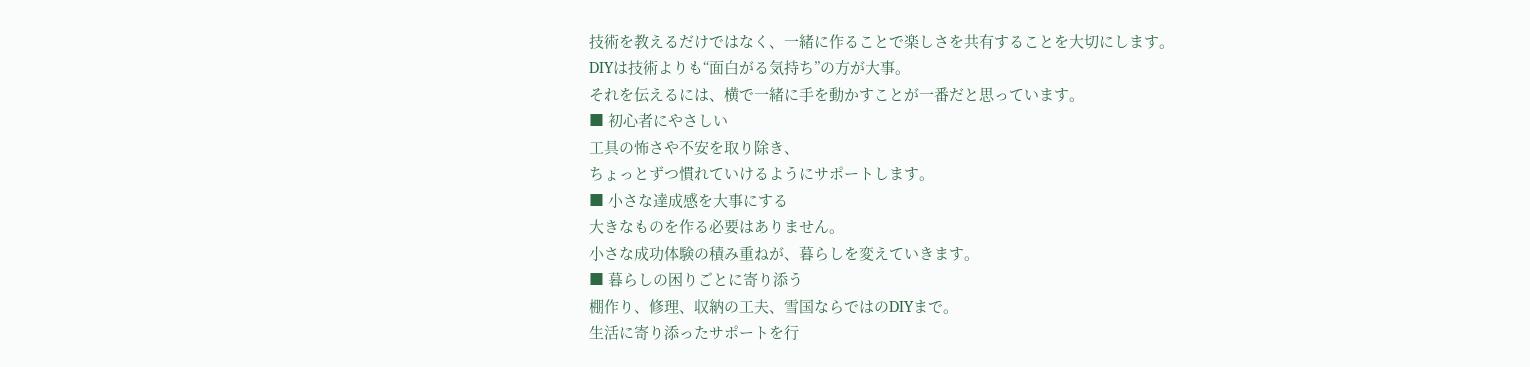技術を教えるだけではなく、一緒に作ることで楽しさを共有することを大切にします。
DIYは技術よりも“面白がる気持ち”の方が大事。
それを伝えるには、横で一緒に手を動かすことが一番だと思っています。
■ 初心者にやさしい
工具の怖さや不安を取り除き、
ちょっとずつ慣れていけるようにサポートします。
■ 小さな達成感を大事にする
大きなものを作る必要はありません。
小さな成功体験の積み重ねが、暮らしを変えていきます。
■ 暮らしの困りごとに寄り添う
棚作り、修理、収納の工夫、雪国ならではのDIYまで。
生活に寄り添ったサポートを行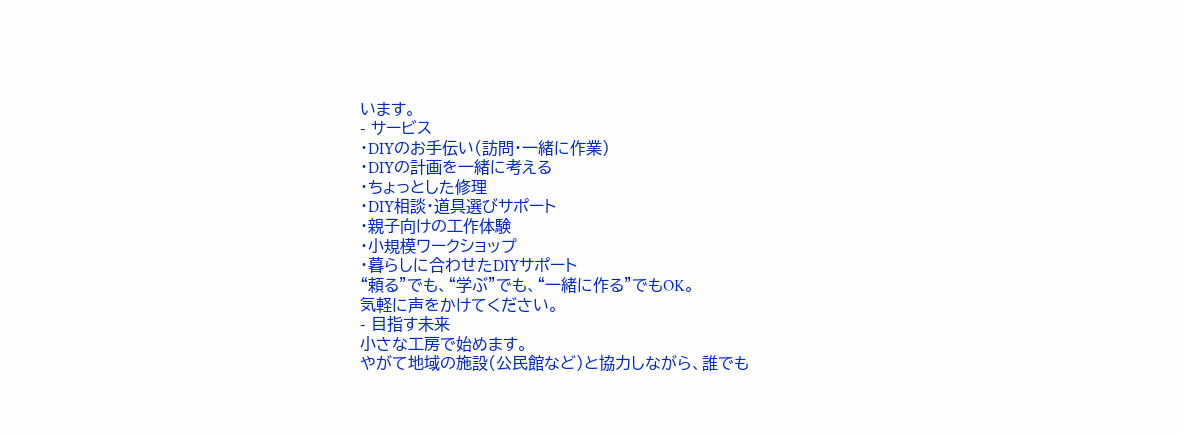います。
- サービス
・DIYのお手伝い(訪問・一緒に作業)
・DIYの計画を一緒に考える
・ちょっとした修理
・DIY相談・道具選びサポート
・親子向けの工作体験
・小規模ワークショップ
・暮らしに合わせたDIYサポート
“頼る”でも、“学ぶ”でも、“一緒に作る”でもOK。
気軽に声をかけてください。
- 目指す未来
小さな工房で始めます。
やがて地域の施設(公民館など)と協力しながら、誰でも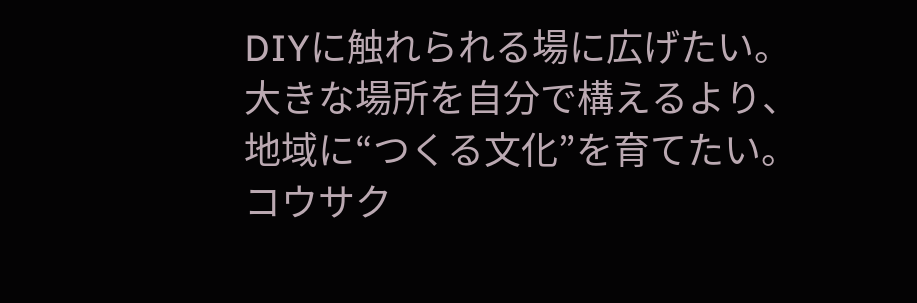DIYに触れられる場に広げたい。
大きな場所を自分で構えるより、地域に“つくる文化”を育てたい。
コウサク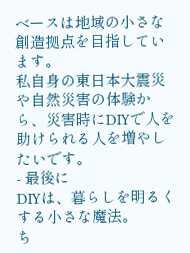ベースは地域の小さな創造拠点を目指しています。
私自身の東日本大震災や自然災害の体験から、災害時にDIYで人を助けられる人を増やしたいです。
- 最後に
DIYは、暮らしを明るくする小さな魔法。
ち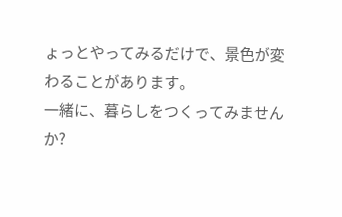ょっとやってみるだけで、景色が変わることがあります。
一緒に、暮らしをつくってみませんか?